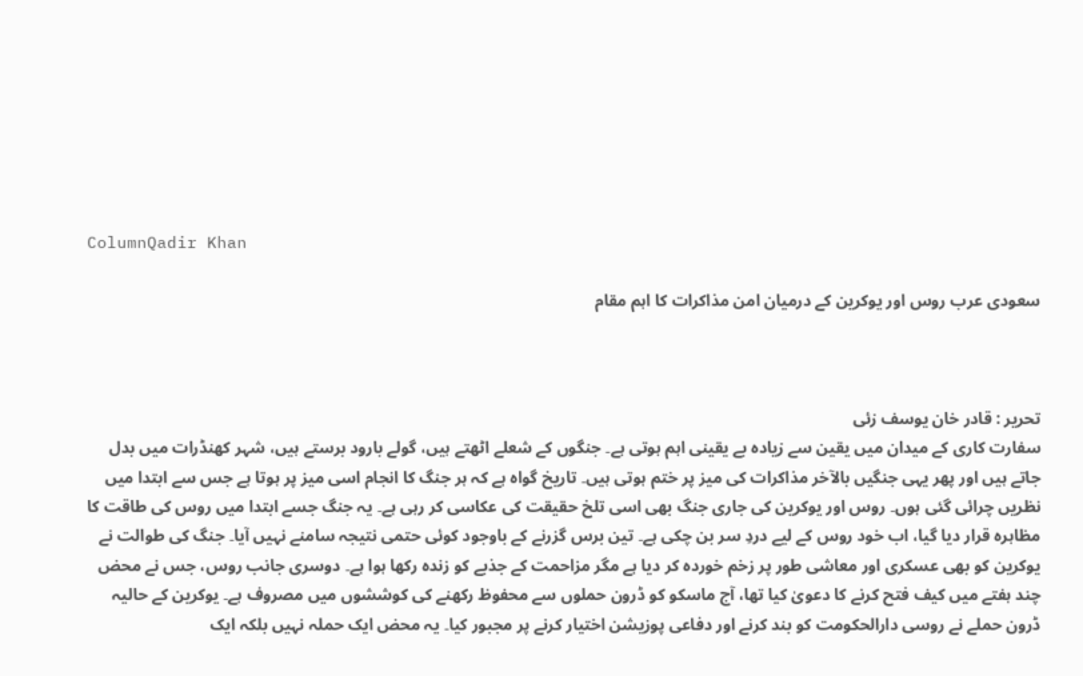ColumnQadir Khan

سعودی عرب روس اور یوکرین کے درمیان امن مذاکرات کا اہم مقام



تحریر : قادر خان یوسف زئی
سفارت کاری کے میدان میں یقین سے زیادہ بے یقینی اہم ہوتی ہے۔ جنگوں کے شعلے اٹھتے ہیں، گولے بارود برستے ہیں، شہر کھنڈرات میں بدل جاتے ہیں اور پھر یہی جنگیں بالآخر مذاکرات کی میز پر ختم ہوتی ہیں۔ تاریخ گواہ ہے کہ ہر جنگ کا انجام اسی میز پر ہوتا ہے جس سے ابتدا میں نظریں چرائی گئی ہوں۔ روس اور یوکرین کی جاری جنگ بھی اسی تلخ حقیقت کی عکاسی کر رہی ہے۔ یہ جنگ جسے ابتدا میں روس کی طاقت کا مظاہرہ قرار دیا گیا، اب خود روس کے لیے دردِ سر بن چکی ہے۔ تین برس گزرنے کے باوجود کوئی حتمی نتیجہ سامنے نہیں آیا۔ جنگ کی طوالت نے یوکرین کو بھی عسکری اور معاشی طور پر زخم خوردہ کر دیا ہے مگر مزاحمت کے جذبے کو زندہ رکھا ہوا ہے۔ دوسری جانب روس، جس نے محض چند ہفتے میں کیف فتح کرنے کا دعویٰ کیا تھا، آج ماسکو کو ڈرون حملوں سے محفوظ رکھنے کی کوششوں میں مصروف ہے۔ یوکرین کے حالیہ ڈرون حملے نے روسی دارالحکومت کو بند کرنے اور دفاعی پوزیشن اختیار کرنے پر مجبور کیا۔ یہ محض ایک حملہ نہیں بلکہ ایک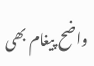واضح پیغام بھی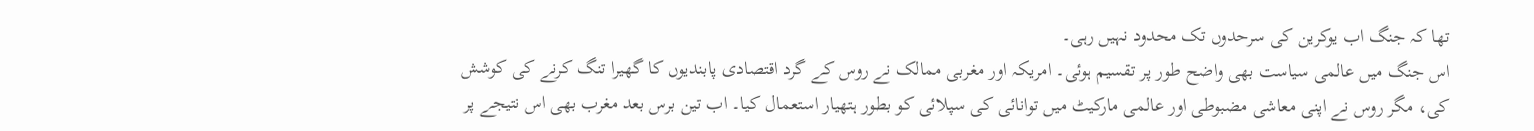تھا کہ جنگ اب یوکرین کی سرحدوں تک محدود نہیں رہی۔
اس جنگ میں عالمی سیاست بھی واضح طور پر تقسیم ہوئی۔ امریکہ اور مغربی ممالک نے روس کے گرد اقتصادی پابندیوں کا گھیرا تنگ کرنے کی کوشش کی، مگر روس نے اپنی معاشی مضبوطی اور عالمی مارکیٹ میں توانائی کی سپلائی کو بطور ہتھیار استعمال کیا۔ اب تین برس بعد مغرب بھی اس نتیجے پر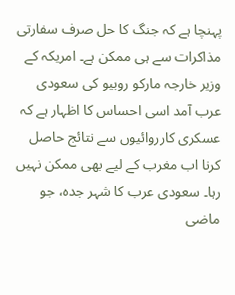پہنچا ہے کہ جنگ کا حل صرف سفارتی مذاکرات سے ہی ممکن ہے۔ امریکہ کے وزیر خارجہ مارکو روبیو کی سعودی عرب آمد اسی احساس کا اظہار ہے کہ عسکری کارروائیوں سے نتائج حاصل کرنا اب مغرب کے لیے بھی ممکن نہیں رہا۔ سعودی عرب کا شہر جدہ، جو ماضی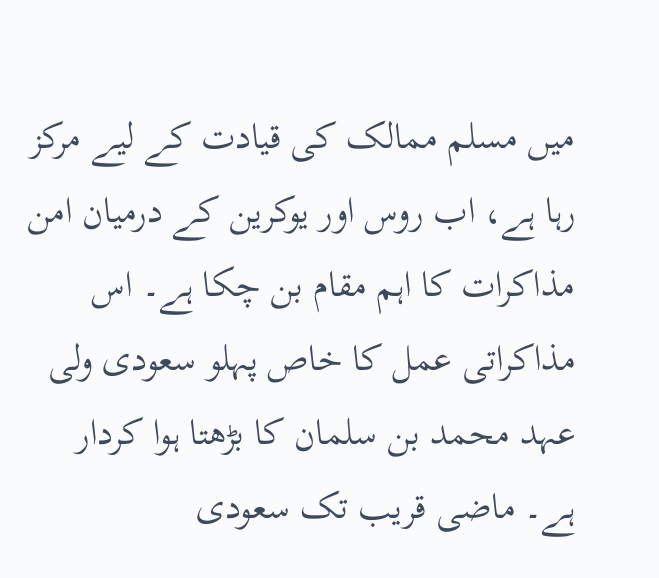میں مسلم ممالک کی قیادت کے لیے مرکز رہا ہے، اب روس اور یوکرین کے درمیان امن مذاکرات کا اہم مقام بن چکا ہے۔ اس مذاکراتی عمل کا خاص پہلو سعودی ولی عہد محمد بن سلمان کا بڑھتا ہوا کردار ہے۔ ماضی قریب تک سعودی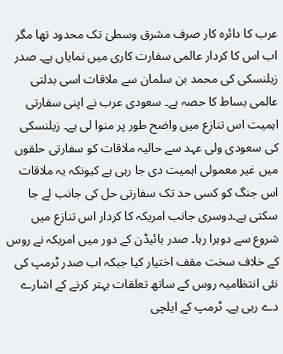عرب کا دائرہ کار صرف مشرق وسطیٰ تک محدود تھا مگر اب اس کا کردار عالمی سفارت کاری میں نمایاں ہے۔ صدر زیلنسکی کی محمد بن سلمان سے ملاقات اسی بدلتی عالمی بساط کا حصہ ہے۔ سعودی عرب نے اپنی سفارتی اہمیت اس تنازع میں واضح طور پر منوا لی ہے۔ زیلنسکی کی سعودی ولی عہد سے حالیہ ملاقات کو سفارتی حلقوں میں غیر معمولی اہمیت دی جا رہی ہے کیونکہ یہ ملاقات اس جنگ کو کسی حد تک سفارتی حل کی جانب لے جا سکتی ہے۔دوسری جانب امریکہ کا کردار اس تنازع میں شروع سے دوہرا رہا۔ صدر بائیڈن کے دور میں امریکہ نے روس کے خلاف سخت مقف اختیار کیا جبکہ اب صدر ٹرمپ کی نئی انتظامیہ روس کے ساتھ تعلقات بہتر کرنے کے اشارے دے رہی ہے۔ ٹرمپ کے ایلچی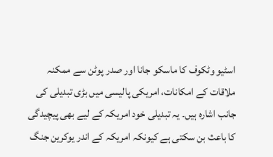اسٹیو وٹکوف کا ماسکو جانا اور صدر پوٹن سے ممکنہ ملاقات کے امکانات، امریکی پالیسی میں بڑی تبدیلی کی جانب اشارہ ہیں۔ یہ تبدیلی خود امریکہ کے لیے بھی پیچیدگی کا باعث بن سکتی ہے کیونکہ امریکہ کے اندر یوکرین جنگ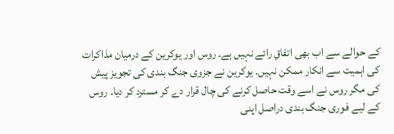کے حوالے سے اب بھی اتفاقِ رائے نہیں ہے۔ روس اور یوکرین کے درمیان مذاکرات کی اہمیت سے انکار ممکن نہیں۔ یوکرین نے جزوی جنگ بندی کی تجویز پیش کی مگر روس نے اسے وقت حاصل کرنے کی چال قرار دے کر مسترد کر دیا۔ روس کے لیے فوری جنگ بندی دراصل اپنی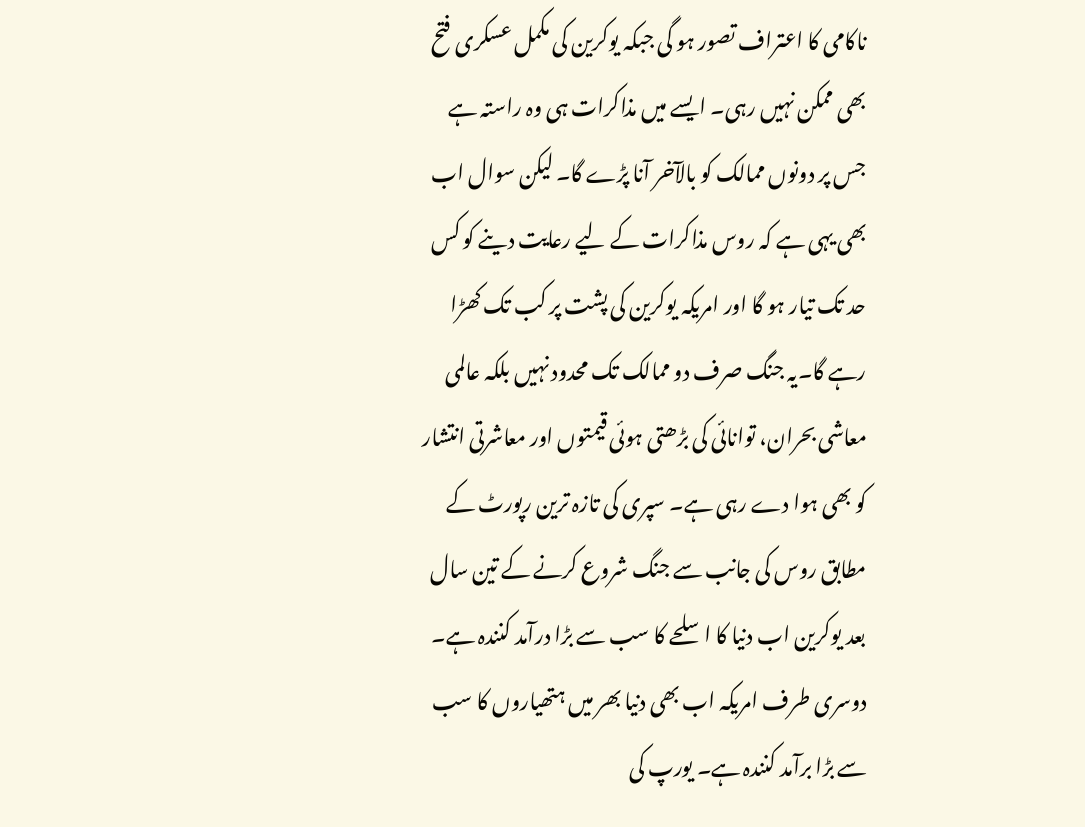ناکامی کا اعتراف تصور ہو گی جبکہ یوکرین کی مکمل عسکری فتح بھی ممکن نہیں رہی۔ ایسے میں مذاکرات ہی وہ راستہ ہے جس پر دونوں ممالک کو بالآخر آنا پڑے گا۔ لیکن سوال اب بھی یہی ہے کہ روس مذاکرات کے لیے رعایت دینے کو کس حد تک تیار ہو گا اور امریکہ یوکرین کی پشت پر کب تک کھڑا رہے گا۔یہ جنگ صرف دو ممالک تک محدود نہیں بلکہ عالمی معاشی بحران، توانائی کی بڑھتی ہوئی قیمتوں اور معاشرتی انتشار کو بھی ہوا دے رہی ہے۔ سپری کی تازہ ترین رپورٹ کے مطابق روس کی جانب سے جنگ شروع کرنے کے تین سال بعد یوکرین اب دنیا کا اسلحے کا سب سے بڑا درآمد کنندہ ہے۔ دوسری طرف امریکہ اب بھی دنیا بھر میں ہتھیاروں کا سب سے بڑا برآمد کنندہ ہے۔ یورپ کی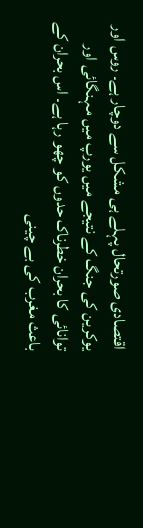اقتصادی صورتحال پہلے ہی مشکل سے دوچار ہے۔ روس اور یوکرین کی جنگ کے نتیجے میں یورپ میں مہنگائی اور توانائی کا بحران خطرناک حدوں کو چھو رہا ہے۔ اس بحران کے باعث مغرب کی بے چینی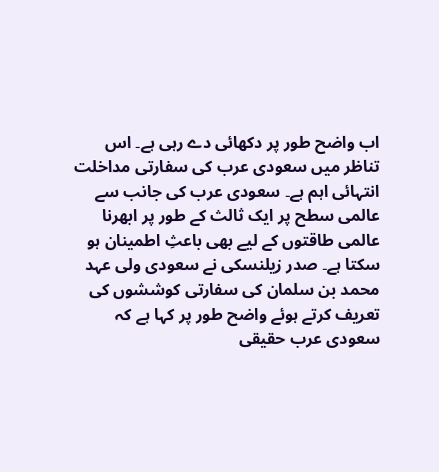اب واضح طور پر دکھائی دے رہی ہے۔ اس تناظر میں سعودی عرب کی سفارتی مداخلت انتہائی اہم ہے۔ سعودی عرب کی جانب سے عالمی سطح پر ایک ثالث کے طور پر ابھرنا عالمی طاقتوں کے لیے بھی باعثِ اطمینان ہو سکتا ہے۔ صدر زیلنسکی نے سعودی ولی عہد محمد بن سلمان کی سفارتی کوششوں کی تعریف کرتے ہوئے واضح طور پر کہا ہے کہ سعودی عرب حقیقی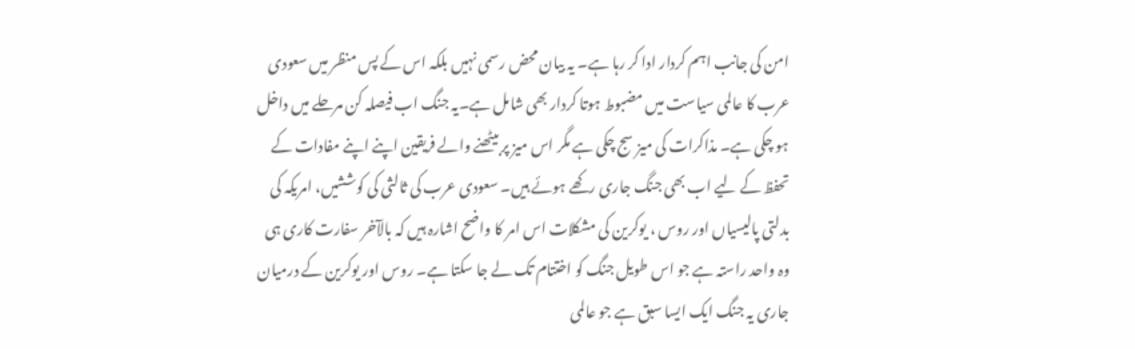امن کی جانب اہم کردار ادا کر رہا ہے۔ یہ بیان محض رسمی نہیں بلکہ اس کے پس منظر میں سعودی عرب کا عالمی سیاست میں مضبوط ہوتا کردار بھی شامل ہے۔یہ جنگ اب فیصلہ کن مرحلے میں داخل ہو چکی ہے۔ مذاکرات کی میز سج چکی ہے مگر اس میز پر بیٹھنے والے فریقین اپنے اپنے مفادات کے تحفظ کے لیے اب بھی جنگ جاری رکھے ہوئے ہیں۔ سعودی عرب کی ثالثی کی کوششیں، امریکہ کی بدلتی پالیسیاں اور روس ، یوکرین کی مشکلات اس امر کا واضح اشارہ ہیں کہ بالآخر سفارت کاری ہی وہ واحد راستہ ہے جو اس طویل جنگ کو اختتام تک لے جا سکتا ہے۔ روس اور یوکرین کے درمیان جاری یہ جنگ ایک ایسا سبق ہے جو عالمی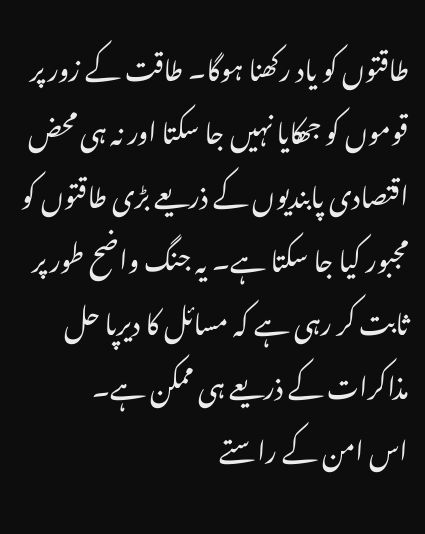طاقتوں کو یاد رکھنا ہوگا۔ طاقت کے زور پر قوموں کو جھکایا نہیں جا سکتا اور نہ ہی محض اقتصادی پابندیوں کے ذریعے بڑی طاقتوں کو مجبور کیا جا سکتا ہے۔ یہ جنگ واضح طور پر ثابت کر رہی ہے کہ مسائل کا دیرپا حل مذاکرات کے ذریعے ہی ممکن ہے۔
اس امن کے راستے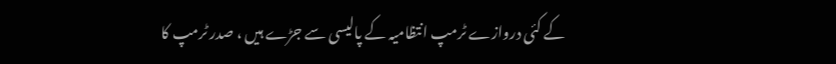کے کئی دروازے ٹرمپ انتظامیہ کے پالیسی سے جڑے ہیں ، صدر ٹرمپ کا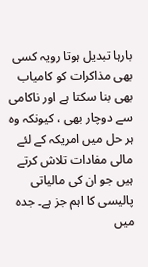بارہا تبدیل ہوتا رویہ کسی بھی مذاکرات کو کامیاب بھی بنا سکتا ہے اور ناکامی سے دوچار بھی ، کیونکہ وہ ہر حل میں امریکہ کے لئے مالی مفادات تلاش کرتے ہیں جو ان کی مالیاتی پالیسی کا اہم جز ہے۔ جدہ میں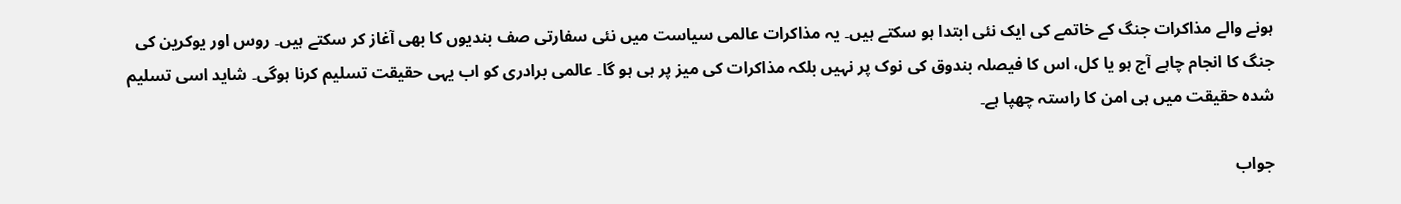ہونے والے مذاکرات جنگ کے خاتمے کی ایک نئی ابتدا ہو سکتے ہیں۔ یہ مذاکرات عالمی سیاست میں نئی سفارتی صف بندیوں کا بھی آغاز کر سکتے ہیں۔ روس اور یوکرین کی جنگ کا انجام چاہے آج ہو یا کل، اس کا فیصلہ بندوق کی نوک پر نہیں بلکہ مذاکرات کی میز پر ہی ہو گا۔ عالمی برادری کو اب یہی حقیقت تسلیم کرنا ہوگی۔ شاید اسی تسلیم شدہ حقیقت میں ہی امن کا راستہ چھپا ہے۔

جواب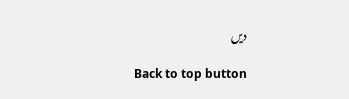دیں

Back to top button